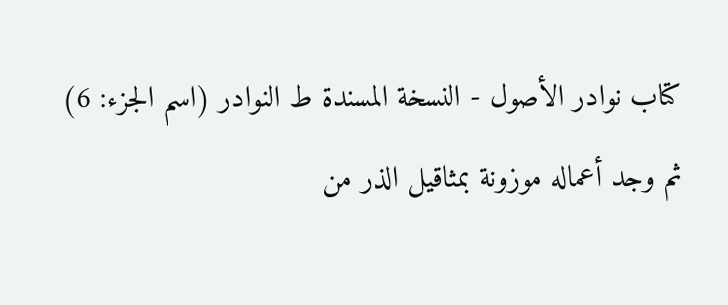كتاب نوادر الأصول - النسخة المسندة ط النوادر (اسم الجزء: 6)
ثم وجد أعماله موزونة بمثاقيل الذر من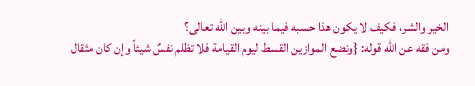الخير والشر، فكيف لا يكون هذا حسبه فيما بينه وبين الله تعالى؟
ومن فقه عن الله قوله: {ونضع الموازين القسط ليوم القيامة فلا تظلم نفسٌ شيئاً وإن كان مثقال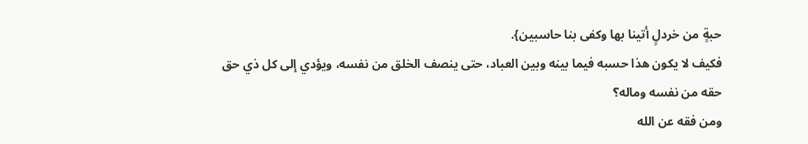حبةٍ من خردلٍ أتينا بها وكفى بنا حاسبين}.
فكيف لا يكون هذا حسبه فيما بينه وبين العباد، حتى ينصف الخلق من نفسه، ويؤدي إلى كل ذي حق حقه من نفسه وماله؟
ومن فقه عن الله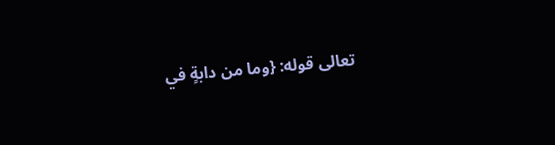تعالى قوله: {وما من دابةٍ في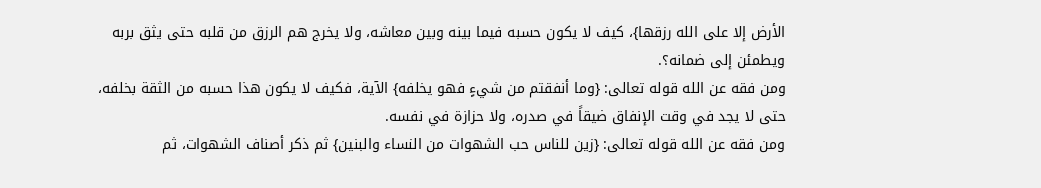الأرض إلا على الله رزقها}، كيف لا يكون حسبه فيما بينه وبين معاشه، ولا يخرج هم الرزق من قلبه حتى يثق بربه ويطمئن إلى ضمانه؟.
ومن فقه عن الله قوله تعالى: {وما أنفقتم من شيءٍ فهو يخلفه} الآية، فكيف لا يكون هذا حسبه من الثقة بخلفه، حتى لا يجد في وقت الإنفاق ضيقاً في صدره، ولا حزازة في نفسه.
ومن فقه عن الله قوله تعالى: {زين للناس حب الشهوات من النساء والبنين} ثم ذكر أصناف الشهوات، ثم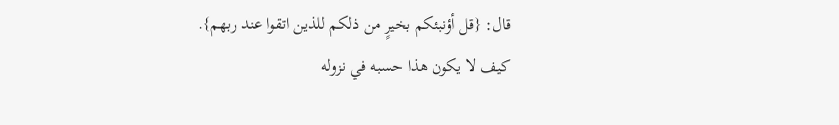قال: {قل أؤنبئكم بخيرٍ من ذلكم للذين اتقوا عند ربهم}.
كيف لا يكون هذا حسبه في نزوله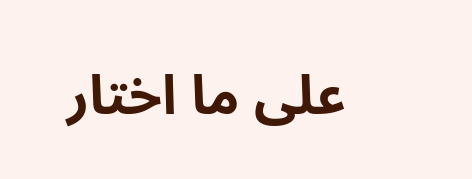على ما اختار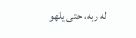له ربه، حتى يلهو